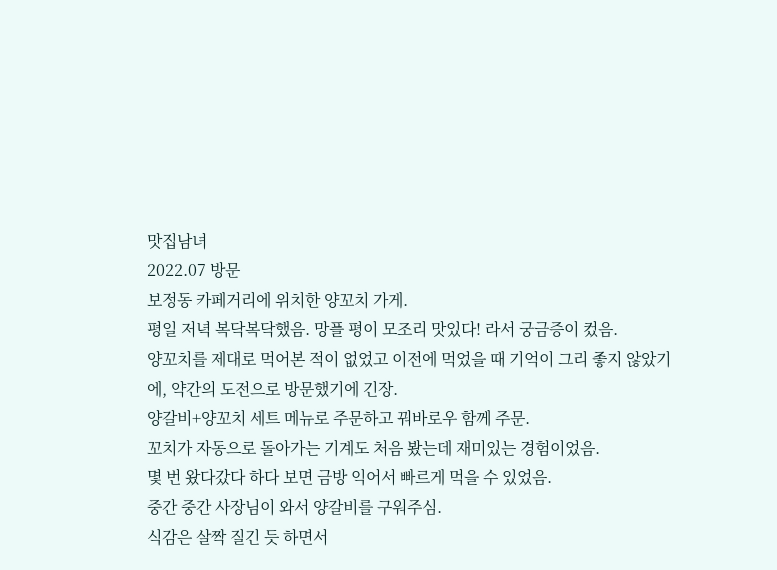맛집남녀
2022.07 방문
보정동 카페거리에 위치한 양꼬치 가게.
평일 저녁 복닥복닥했음. 망플 평이 모조리 맛있다! 라서 궁금증이 컸음.
양꼬치를 제대로 먹어본 적이 없었고 이전에 먹었을 때 기억이 그리 좋지 않았기에, 약간의 도전으로 방문했기에 긴장.
양갈비+양꼬치 세트 메뉴로 주문하고 꿔바로우 함께 주문.
꼬치가 자동으로 돌아가는 기계도 처음 봤는데 재미있는 경험이었음.
몇 번 왔다갔다 하다 보면 금방 익어서 빠르게 먹을 수 있었음.
중간 중간 사장님이 와서 양갈비를 구워주심.
식감은 살짝 질긴 듯 하면서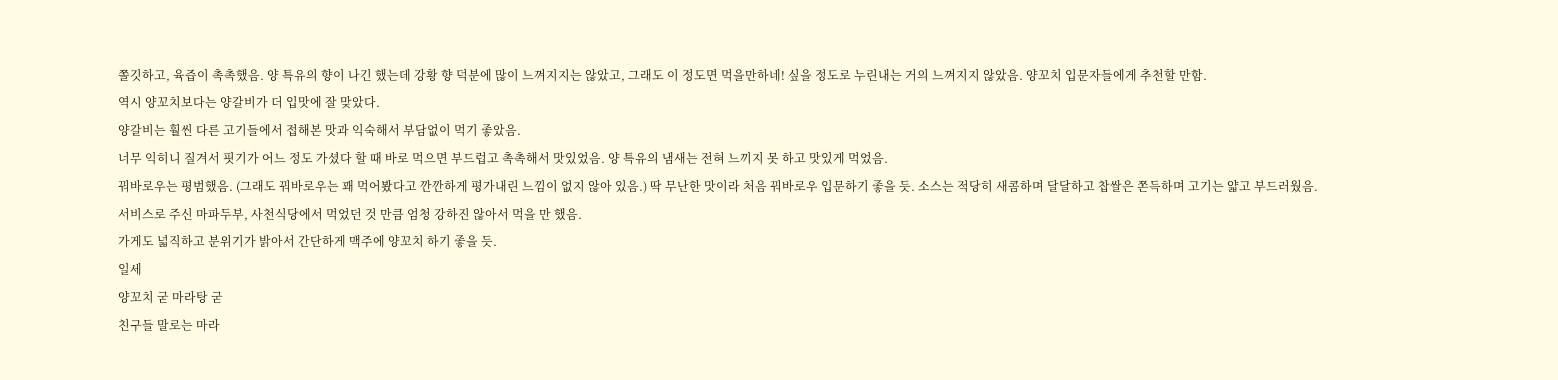쫄깃하고, 육즙이 촉촉했음. 양 특유의 향이 나긴 했는데 강황 향 덕분에 많이 느껴지지는 않았고, 그래도 이 정도면 먹을만하네! 싶을 정도로 누린내는 거의 느껴지지 않았음. 양꼬치 입문자들에게 추천할 만함.
역시 양꼬치보다는 양갈비가 더 입맛에 잘 맞았다.
양갈비는 훨씬 다른 고기들에서 접해본 맛과 익숙해서 부담없이 먹기 좋았음.
너무 익히니 질겨서 핏기가 어느 정도 가셨다 할 때 바로 먹으면 부드럽고 촉촉해서 맛있었음. 양 특유의 냄새는 전혀 느끼지 못 하고 맛있게 먹었음.
꿔바로우는 평범했음. (그래도 꿔바로우는 꽤 먹어봤다고 깐깐하게 평가내린 느낌이 없지 않아 있음.) 딱 무난한 맛이라 처음 꿔바로우 입문하기 좋을 듯. 소스는 적당히 새콤하며 달달하고 찹쌀은 쫀득하며 고기는 얇고 부드러웠음.
서비스로 주신 마파두부, 사천식당에서 먹었던 것 만큼 엄청 강하진 않아서 먹을 만 했음.
가게도 넓직하고 분위기가 밝아서 간단하게 맥주에 양꼬치 하기 좋을 듯.
일세
양꼬치 굳 마라탕 굳
친구들 말로는 마라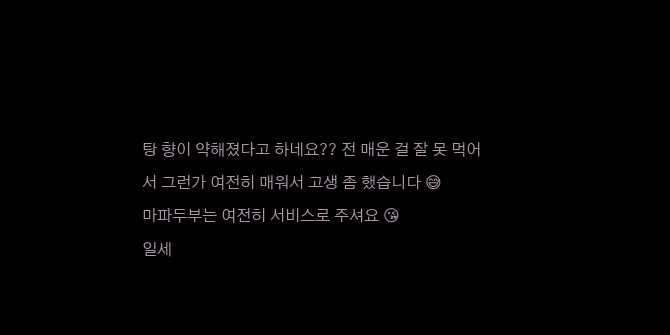탕 향이 약해졌다고 하네요?? 전 매운 걸 잘 못 먹어서 그런가 여전히 매워서 고생 좀 했습니다 😅
마파두부는 여전히 서비스로 주셔요 😘
일세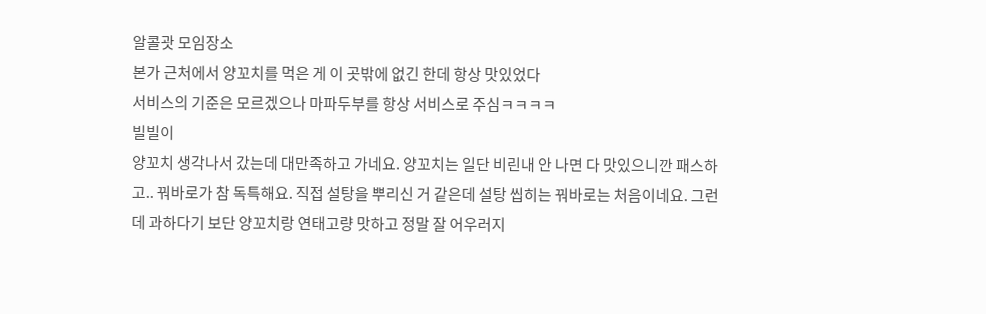알콜괏 모임장소
본가 근처에서 양꼬치를 먹은 게 이 곳밖에 없긴 한데 항상 맛있었다
서비스의 기준은 모르겠으나 마파두부를 항상 서비스로 주심ㅋㅋㅋㅋ
빌빌이
양꼬치 생각나서 갔는데 대만족하고 가네요. 양꼬치는 일단 비린내 안 나면 다 맛있으니깐 패스하고.. 꿔바로가 참 독특해요. 직접 설탕을 뿌리신 거 같은데 설탕 씹히는 꿔바로는 처음이네요. 그런데 과하다기 보단 양꼬치랑 연태고량 맛하고 정말 잘 어우러지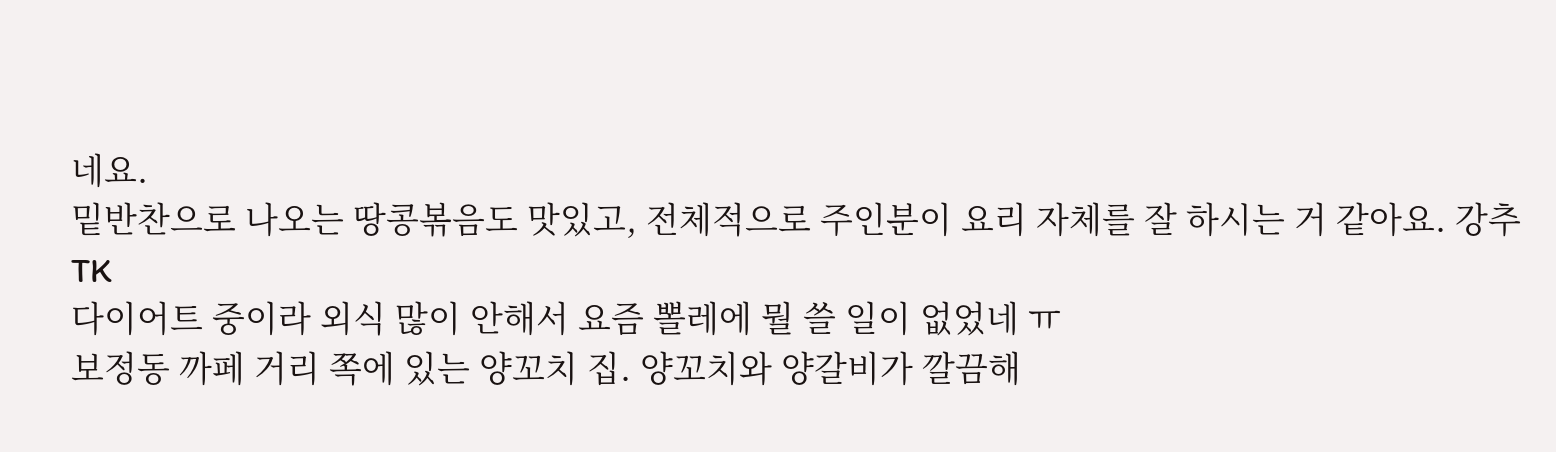네요.
밑반찬으로 나오는 땅콩볶음도 맛있고, 전체적으로 주인분이 요리 자체를 잘 하시는 거 같아요. 강추
TK
다이어트 중이라 외식 많이 안해서 요즘 뽈레에 뭘 쓸 일이 없었네 ㅠ
보정동 까페 거리 쪽에 있는 양꼬치 집. 양꼬치와 양갈비가 깔끔해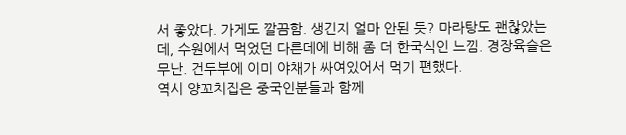서 좋았다. 가게도 깔끔함. 생긴지 얼마 안된 듯? 마라탕도 괜찮았는데, 수원에서 먹었던 다른데에 비해 좀 더 한국식인 느낌. 경장육슬은 무난. 건두부에 이미 야채가 싸여있어서 먹기 편했다.
역시 양꼬치집은 중국인분들과 함께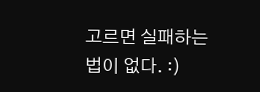고르면 실패하는 법이 없다. :)